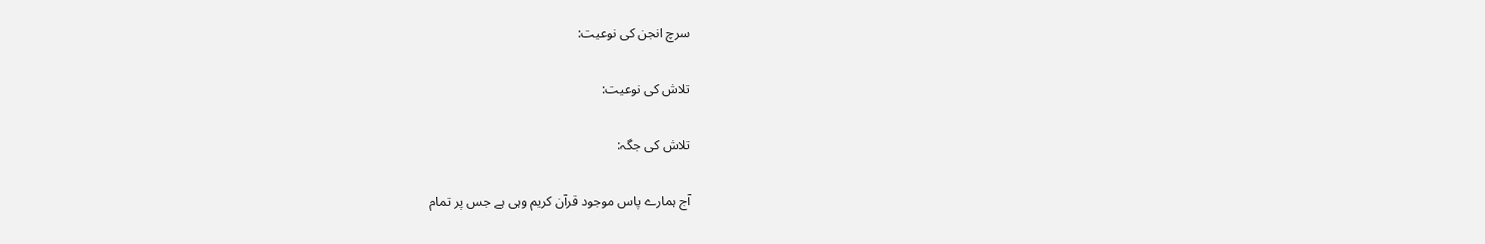سرچ انجن کی نوعیت:

تلاش کی نوعیت:

تلاش کی جگہ:

آج ہمارے پاس موجود قرآن کریم وہی ہے جس پر تمام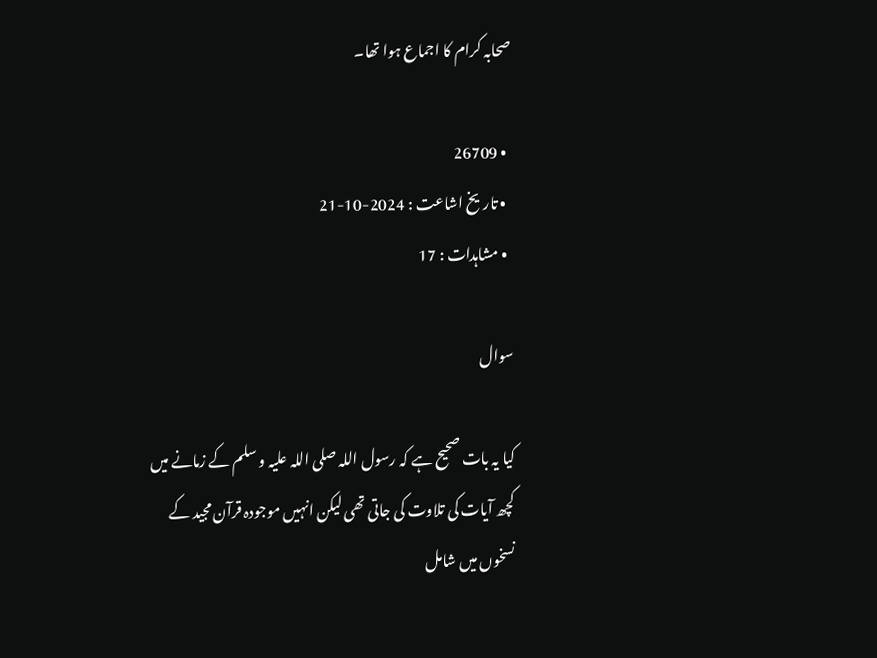صحابہ کرام کا اجماع ہوا تھا۔

  • 26709
  • تاریخ اشاعت : 2024-10-21
  • مشاہدات : 17

سوال

کیا یہ بات صحیح ہے کہ رسول اللہ صلی اللہ علیہ و سلم کے زمانے میں کچھ آیات کی تلاوت کی جاتی تھی لیکن انہیں موجودہ قرآن مجید کے نسخوں میں شامل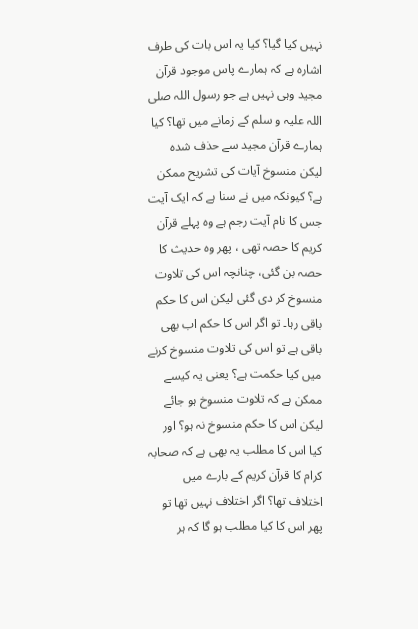نہیں کیا گیا؟ کیا یہ اس بات کی طرف اشارہ ہے کہ ہمارے پاس موجود قرآن مجید وہی نہیں ہے جو رسول اللہ صلی اللہ علیہ و سلم کے زمانے میں تھا؟ کیا ہمارے قرآن مجید سے حذف شدہ لیکن منسوخ آیات کی تشریح ممکن ہے؟ کیونکہ میں نے سنا ہے کہ ایک آیت جس کا نام آیت رجم ہے وہ پہلے قرآن کریم کا حصہ تھی ، پھر وہ حدیث کا حصہ بن گئی، چنانچہ اس کی تلاوت منسوخ کر دی گئی لیکن اس کا حکم باقی رہا۔ تو اگر اس کا حکم اب بھی باقی ہے تو اس کی تلاوت منسوخ کرنے میں کیا حکمت ہے؟ یعنی یہ کیسے ممکن ہے کہ تلاوت منسوخ ہو جائے لیکن اس کا حکم منسوخ نہ ہو؟ اور کیا اس کا مطلب یہ بھی ہے کہ صحابہ کرام کا قرآن کریم کے بارے میں اختلاف تھا؟ اگر اختلاف نہیں تھا تو پھر اس کا کیا مطلب ہو گا کہ ہر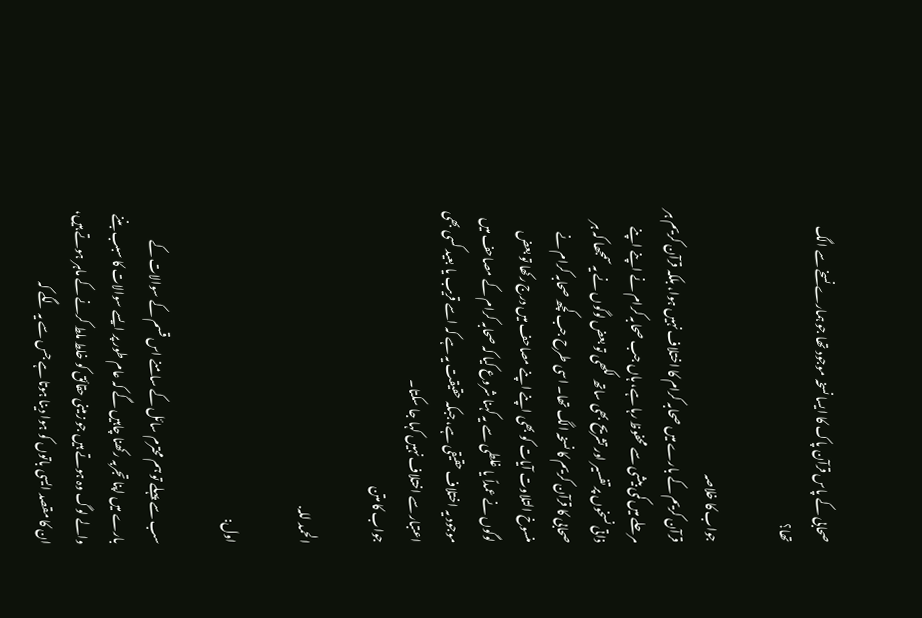صحابی کے پاس قرآن پاک کا ایسا نسخہ موجود تھا جو ہمارے نسخے سے الگ تھا؟

جواب کا خلاصہ
قرآن کریم کے بارے میں صحابہ کرام کا اختلاف نہیں ہوا، بلکہ قرآن کریم ہر مرحلے میں کمی بیشی سے محفوظ رہا ہے، ہاں جب صحابہ کرام نے اپنے اپنے ذاتی نسخوں پر تفسیر اور تشریح بھی ساتھ لکھی تو بعض لوگوں نے یہ سمجھا کہ ہر صحابی کا قرآن کریم کا نسخہ الگ تھا۔ اسی طرح جب کچھ صحابہ کرام نے منسوخ التلاوت آیات کو بھی اپنے اپنے مصاحف میں درج رکھا تو بعض لوگوں نے عمداً یا غلطی سے یہ کہنا شروع کیا کہ صحابہ کرام کے مصاحف میں موجود یہ اختلاف حقیقی ہے، جبکہ حقیقت یہ ہے کہ اسے قریب یا بعید کسی بھی اعتبار سے اختلاف نہیں کہا جا سکتا۔
جواب کا متن

الحمد للہ.

اول:

سب سے پہلے تو ہم محترم سائل کے سامنے اس قسم کے سوالات کے بارے میں اپنا تجربہ رکھنا چاہیں گے کہ عام طور پر ایسے سوالات کا سبب بننے والے لوگ وہ ہوتے ہیں جو زمینی حقائق کو خلط ملط کرنے کے ماہر ہوتے ہیں، ان کا مقصد ایسی باتوں کو ہوا دینا ہوتا ہے جس سے یہ لگے کہ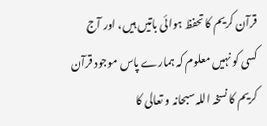قرآن کریم کا تحفظ ہوائی باتیں ہیں، اور آج کسی کو نہیں معلوم کہ ہمارے پاس موجود قرآن کریم کا نسخہ اللہ سبحانہ و تعالی کا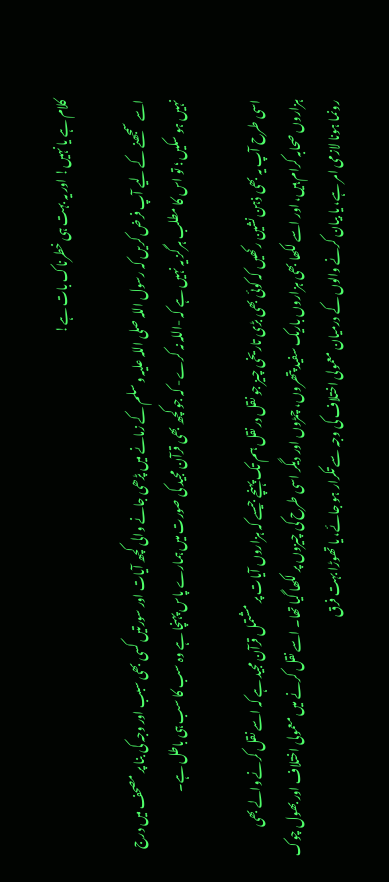کلام ہے یا نہیں! اور یہ بہت ہی خطرناک بات ہے!

اسے سمجھنے کے لیے آپ فرض کریں کہ رسول اللہ صلی اللہ علیہ و سلم کے زمانے میں پڑھی جانے والی کچھ آیات اور سورتیں کسی بھی سبب اور وجہ کی بنا پر مصحف میں درج نہیں ہو سکیں ؛ تو اس کا مطلب ہرگز یہ نہیں ہے کہ -اللہ نہ کرے- کہ جو کچھ بھی قرآن مجید کی صورت میں ہمارے پاس پہنچا ہے وہ سب کا سب ہی باطل ہے۔

اسی طرح آپ یہ بھی ذہن نشین رکھیں کہ کوئی بھی بڑی تاریخی چیز جو نقل در نقل ہم تک پہنچے جیسے کہ ہزاروں آیات پر مشتمل قرآن مجید ہے کہ اسے نقل کرنے والے بھی ہزاروں صحابہ کرام ہیں، اور اسے لکھا بھی ہزاروں باریک سفید پتھروں، چمڑوں اور دیگر اسی طرح کی چیزوں پر لکھا گیا تھا۔ اسے نقل کرنے میں معمولی اختلاف اور بھول چوک رونما ہونا لازمی امر ہے، یا بیان کرنے والوں کے درمیان معمولی اختلاف کی وجہ سے تکرار ہو جائے، یا تھوڑا بہت فرق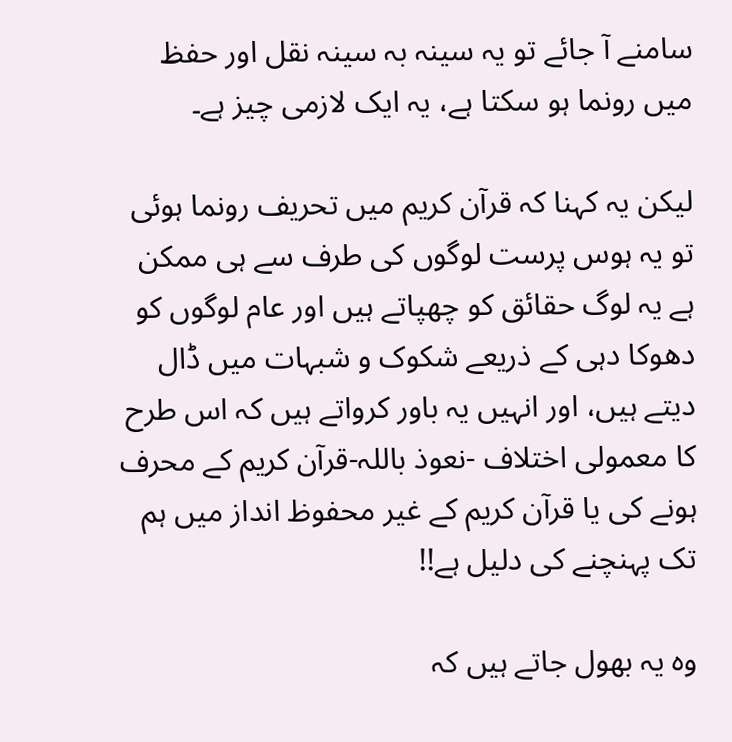سامنے آ جائے تو یہ سینہ بہ سینہ نقل اور حفظ میں رونما ہو سکتا ہے، یہ ایک لازمی چیز ہے۔

لیکن یہ کہنا کہ قرآن کریم میں تحریف رونما ہوئی تو یہ ہوس پرست لوگوں کی طرف سے ہی ممکن ہے یہ لوگ حقائق کو چھپاتے ہیں اور عام لوگوں کو دھوکا دہی کے ذریعے شکوک و شبہات میں ڈال دیتے ہیں، اور انہیں یہ باور کرواتے ہیں کہ اس طرح کا معمولی اختلاف -نعوذ باللہ-قرآن کریم کے محرف ہونے کی یا قرآن کریم کے غیر محفوظ انداز میں ہم تک پہنچنے کی دلیل ہے!!

وہ یہ بھول جاتے ہیں کہ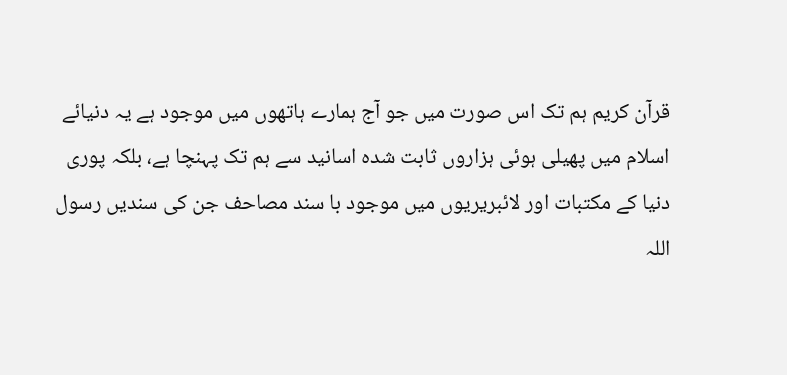قرآن کریم ہم تک اس صورت میں جو آج ہمارے ہاتھوں میں موجود ہے یہ دنیائے اسلام میں پھیلی ہوئی ہزاروں ثابت شدہ اسانید سے ہم تک پہنچا ہے، بلکہ پوری دنیا کے مکتبات اور لائبریریوں میں موجود با سند مصاحف جن کی سندیں رسول اللہ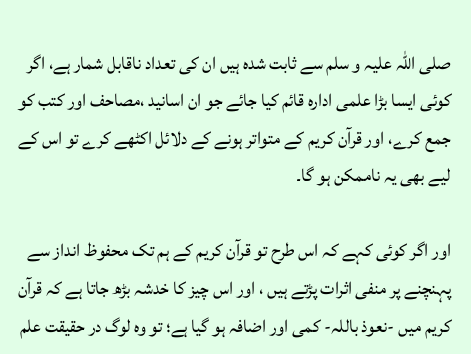صلی اللہ علیہ و سلم سے ثابت شدہ ہیں ان کی تعداد ناقابل شمار ہے، اگر کوئی ایسا بڑا علمی ادارہ قائم کیا جائے جو ان اسانید ،مصاحف اور کتب کو جمع کرے، اور قرآن کریم کے متواتر ہونے کے دلائل اکٹھے کرے تو اس کے لیے بھی یہ ناممکن ہو گا۔

اور اگر کوئی کہے کہ اس طرح تو قرآن کریم کے ہم تک محفوظ انداز سے پہنچنے پر منفی اثرات پڑتے ہیں ، اور اس چیز کا خدشہ بڑھ جاتا ہے کہ قرآن کریم میں -نعوذ باللہ- کمی اور اضافہ ہو گیا ہے؛ تو وہ لوگ در حقیقت علم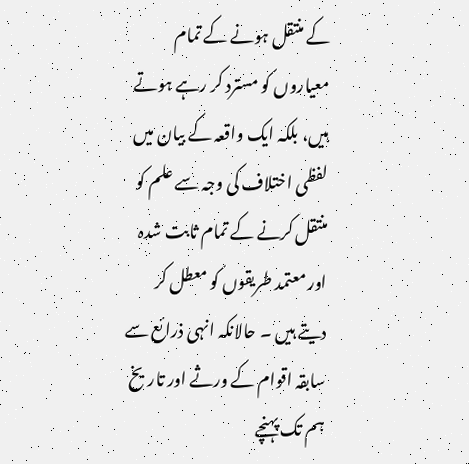کے منتقل ہونے کے تمام معیاروں کو مسترد کر رہے ہوتے ہیں، بلکہ ایک واقعہ کے بیان میں لفظی اختلاف کی وجہ سے علم کو منتقل کرنے کے تمام ثابت شدہ اور معتمد طریقوں کو معطل کر دیتے ہیں ۔ حالانکہ انہی ذرائع سے سابقہ اقوام کے ورثے اور تاریخ ہم تک پہنچے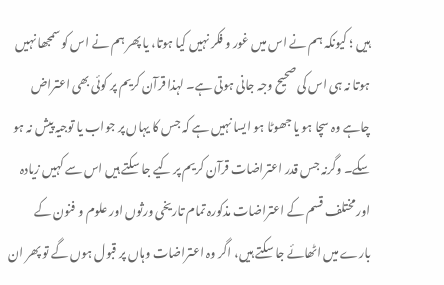ہیں ؛ کیونکہ ہم نے اس میں غور و فکر نہیں کیا ہوتا، یا پھر ہم نے اس کو سمجھا نہیں ہوتا نہ ہی اس کی صحیح وجہ جانی ہوتی ہے۔ لہذا قرآن کریم پر کوئی بھی اعتراض چاہے وہ سچا ہو یا جھوٹا ہو ایسا نہیں ہے کہ جس کا یہاں پر جواب یا توجیہ پیش نہ ہو سکے۔ وگرنہ جس قدر اعتراضات قرآن کریم پر کیے جا سکتے ہیں اس سے کہیں زیادہ اور مختلف قسم کے اعتراضات مذکورہ تمام تاریخی ورثوں اور علوم و فنون کے بارے میں اٹھائے جا سکتے ہیں، اگر وہ اعتراضات وہاں پر قبول ہوں گے تو پھر ان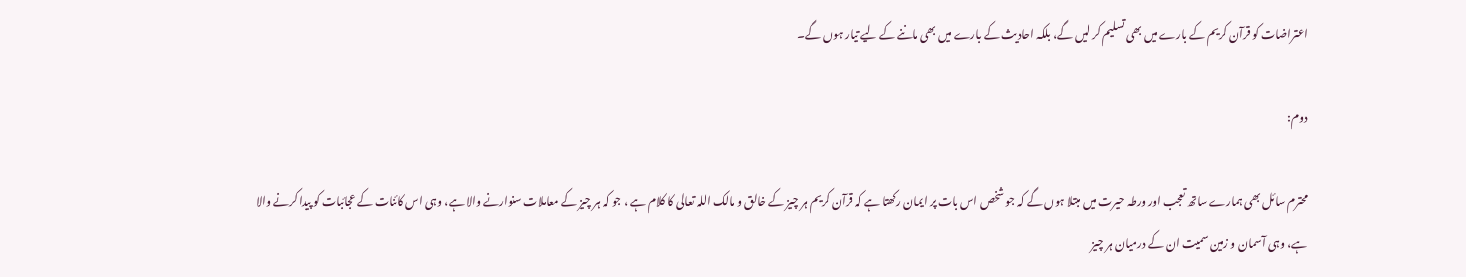اعتراضات کو قرآن کریم کے بارے میں بھی تسلیم کر لیں گے، بلکہ احادیث کے بارے میں بھی ماننے کے لیے تیار ہوں گے۔

دوم:

محترم سائل بھی ہمارے ساتھ تعجب اور ورطہ حیرت میں مبتلا ہوں گے کہ جو شخص اس بات پر ایمان رکھتا ہے کہ قرآن کریم ہر چیز کے خالق و مالک اللہ تعالی کا کلام ہے ، جو کہ ہر چیز کے معاملات سنوارنے والا ہے، وہی اس کائنات کے عجائبات کو پیدا کرنے والا ہے، وہی آسمان و زمین سمیت ان کے درمیان ہر چیز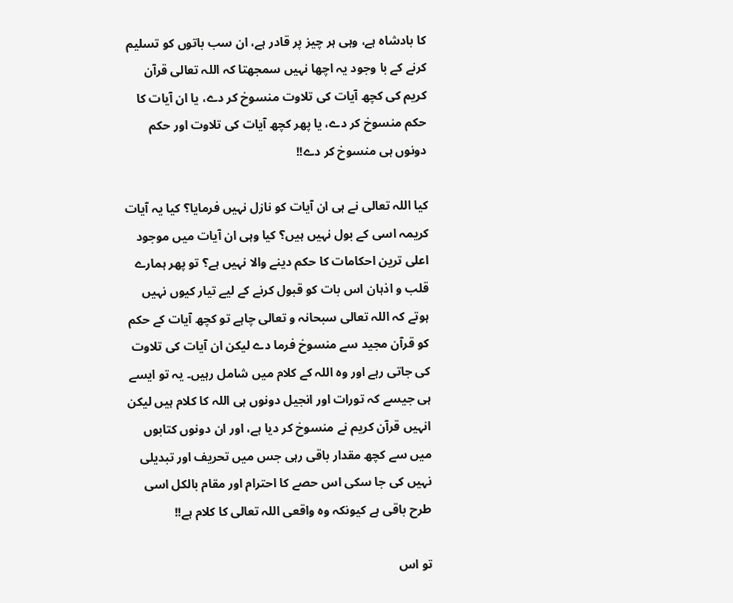کا بادشاہ ہے، وہی ہر چیز پر قادر ہے، ان سب باتوں کو تسلیم کرنے کے با وجود یہ اچھا نہیں سمجھتا کہ اللہ تعالی قرآن کریم کی کچھ آیات کی تلاوت منسوخ کر دے، یا ان آیات کا حکم منسوخ کر دے، یا پھر کچھ آیات کی تلاوت اور حکم دونوں ہی منسوخ کر دے!!

کیا اللہ تعالی نے ہی ان آیات کو نازل نہیں فرمایا؟ کیا یہ آیات کریمہ اسی کے بول نہیں ہیں؟ کیا وہی ان آیات میں موجود اعلی ترین احکامات کا حکم دینے والا نہیں ہے؟ تو پھر ہمارے قلب و اذہان اس بات کو قبول کرنے کے لیے تیار کیوں نہیں ہوتے کہ اللہ تعالی سبحانہ و تعالی چاہے تو کچھ آیات کے حکم کو قرآن مجید سے منسوخ فرما دے لیکن ان آیات کی تلاوت کی جاتی رہے اور وہ اللہ کے کلام میں شامل رہیں۔ یہ تو ایسے ہی جیسے کہ تورات اور انجیل دونوں ہی اللہ کا کلام ہیں لیکن انہیں قرآن کریم نے منسوخ کر دیا ہے، اور ان دونوں کتابوں میں سے کچھ مقدار باقی رہی جس میں تحریف اور تبدیلی نہیں کی جا سکی اس حصے کا احترام اور مقام بالکل اسی طرح باقی ہے کیونکہ وہ واقعی اللہ تعالی کا کلام ہے!!

تو اس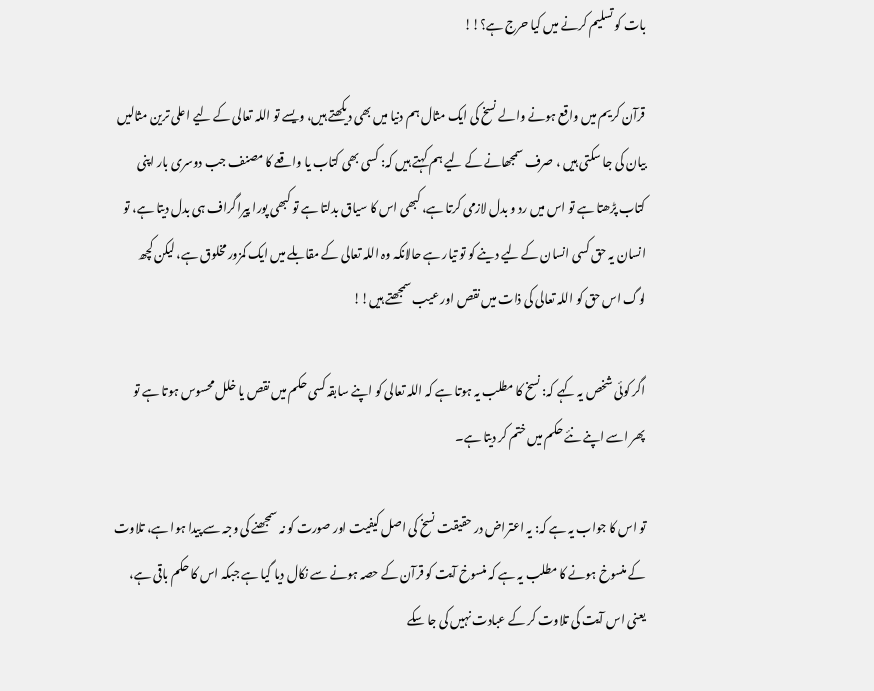بات کو تسلیم کرنے میں کیا حرج ہے؟!!

قرآن کریم میں واقع ہونے والے نسخ کی ایک مثال ہم دنیا میں بھی دیکھتے ہیں، ویسے تو اللہ تعالی کے لیے اعلی ترین مثالیں بیان کی جا سکتی ہیں ، صرف سمجھانے کے لیے ہم کہتے ہیں کہ: کسی بھی کتاب یا واقعے کا مصنف جب دوسری بار اپنی کتاب پڑھتا ہے تو اس میں رد و بدل لازمی کرتا ہے، کبھی اس کا سیاق بدلتا ہے تو کبھی پورا پیراگراف ہی بدل دیتا ہے، تو انسان یہ حق کسی انسان کے لیے دینے کو تو تیار ہے حالانکہ وہ اللہ تعالی کے مقابلے میں ایک کمزور مخلوق ہے، لیکن کچھ لوگ اس حق کو اللہ تعالی کی ذات میں نقص اور عیب سمجھتے ہیں!!

اگر کوئی شخص یہ کہے کہ: نسخ کا مطلب یہ ہوتا ہے کہ اللہ تعالی کو اپنے سابقہ کسی حکم میں نقص یا خلل محسوس ہوتا ہے تو پھر اسے اپنے نئے حکم میں ختم کر دیتا ہے۔

تو اس کا جواب یہ ہے کہ: یہ اعتراض در حقیقت نسخ کی اصل کیفیت اور صورت کو نہ سمجھنے کی وجہ سے پیدا ہوا ہے، تلاوت کے منسوخ ہونے کا مطلب یہ ہے کہ منسوخ آیت کو قرآن کے حصہ ہونے سے نکال دیا گیا ہے جبکہ اس کا حکم باقی ہے، یعنی اس آیت کی تلاوت کر کے عبادت نہیں کی جا سکے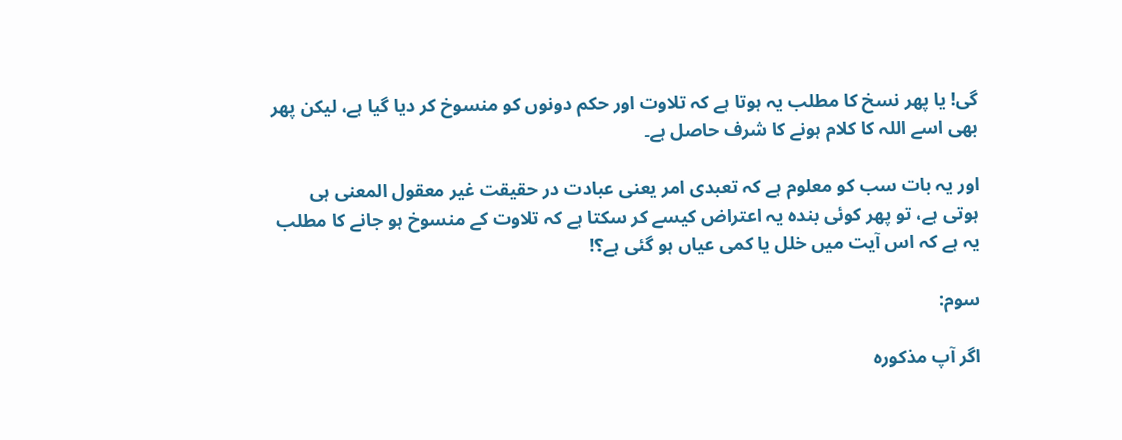گی! یا پھر نسخ کا مطلب یہ ہوتا ہے کہ تلاوت اور حکم دونوں کو منسوخ کر دیا گیا ہے، لیکن پھر بھی اسے اللہ کا کلام ہونے کا شرف حاصل ہے۔

اور یہ بات سب کو معلوم ہے کہ تعبدی امر یعنی عبادت در حقیقت غیر معقول المعنی ہی ہوتی ہے، تو پھر کوئی بندہ یہ اعتراض کیسے کر سکتا ہے کہ تلاوت کے منسوخ ہو جانے کا مطلب یہ ہے کہ اس آیت میں خلل یا کمی عیاں ہو گئی ہے؟!

سوم:

اگر آپ مذکورہ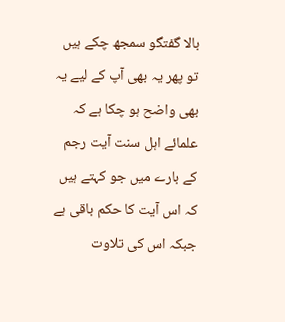بالا گفتگو سمجھ چکے ہیں تو پھر یہ بھی آپ کے لیے یہ بھی واضح ہو چکا ہے کہ علمائے اہل سنت آیت رجم کے بارے میں جو کہتے ہیں کہ اس آیت کا حکم باقی ہے جبکہ اس کی تلاوت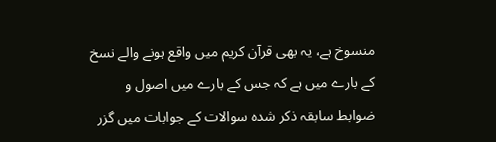منسوخ ہے، یہ بھی قرآن کریم میں واقع ہونے والے نسخ کے بارے میں ہے کہ جس کے بارے میں اصول و ضوابط سابقہ ذکر شدہ سوالات کے جوابات میں گزر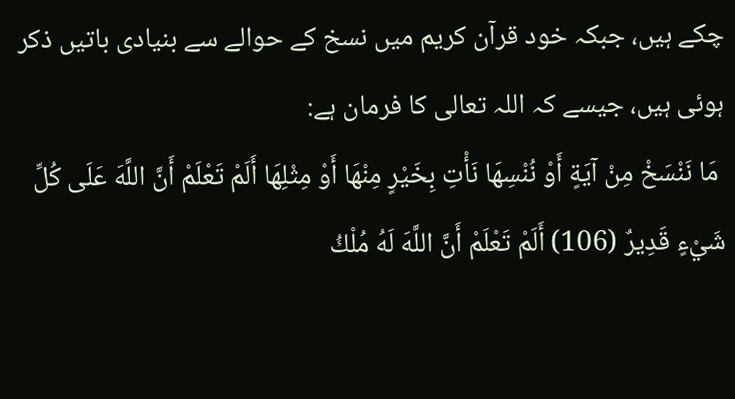چکے ہیں، جبکہ خود قرآن کریم میں نسخ کے حوالے سے بنیادی باتیں ذکر ہوئی ہیں، جیسے کہ اللہ تعالی کا فرمان ہے:
 مَا نَنْسَخْ مِنْ آيَةٍ أَوْ نُنْسِهَا نَأْتِ بِخَيْرٍ مِنْهَا أَوْ مِثْلِهَا أَلَمْ تَعْلَمْ أَنَّ اللَّهَ عَلَى كُلِّ شَيْءٍ قَدِيرٌ (106) أَلَمْ تَعْلَمْ أَنَّ اللَّهَ لَهُ مُلْكُ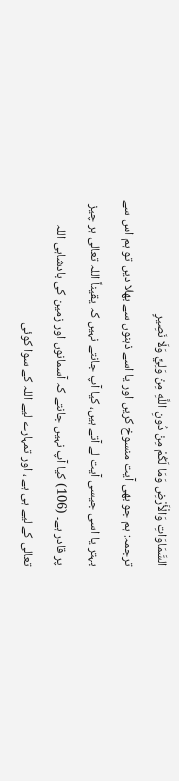السَّمَاوَاتِ وَالْأَرْضِ وَمَا لَكُمْ مِنْ دُونِ اللَّهِ مِنْ وَلِيٍّ وَلَا نَصِيرٍ
ترجمہ: ہم جو بھی آیت منسوخ کریں اور یا اسے ذہنوں سے بھلا دیں تو ہم اس سے بہتر یا اسی جیسی آیت لے آتے ہیں، کیا آپ جانتے نہیں کہ یقیناً اللہ تعالی ہر چیز پر قادر ہے۔ (106) کیا آپ نہیں جانتے کہ آسمانوں اور زمین کی بادشاہی اللہ تعالی کے لیے ہی ہے ، اور تمہارے لیے اللہ کے سوا کوئی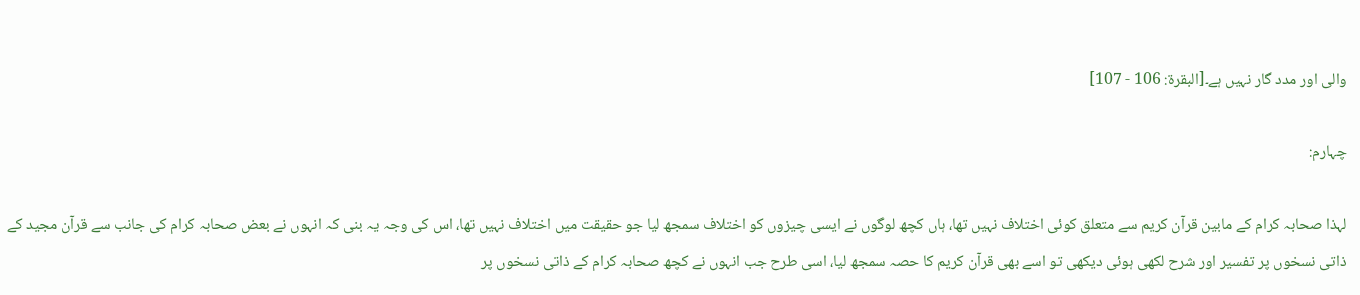والی اور مدد گار نہیں ہے۔[البقرۃ: 106 - 107]

چہارم:

لہذا صحابہ کرام کے مابین قرآن کریم سے متعلق کوئی اختلاف نہیں تھا، ہاں کچھ لوگوں نے ایسی چیزوں کو اختلاف سمجھ لیا جو حقیقت میں اختلاف نہیں تھا، اس کی وجہ یہ بنی کہ انہوں نے بعض صحابہ کرام کی جانب سے قرآن مجید کے ذاتی نسخوں پر تفسیر اور شرح لکھی ہوئی دیکھی تو اسے بھی قرآن کریم کا حصہ سمجھ لیا، اسی طرح جب انہوں نے کچھ صحابہ کرام کے ذاتی نسخوں پر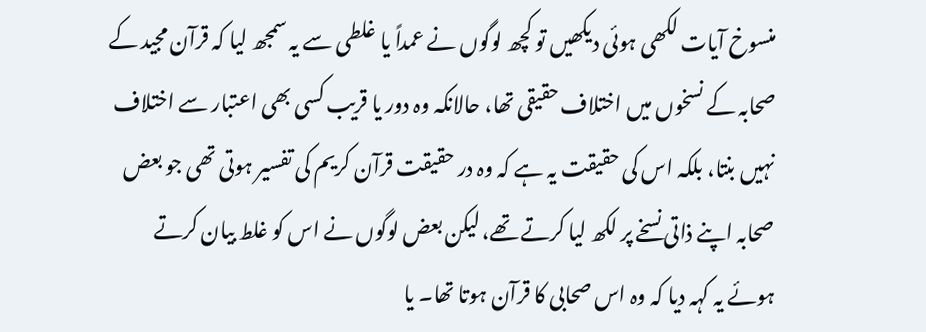منسوخ آیات لکھی ہوئی دیکھیں تو کچھ لوگوں نے عمداً یا غلطی سے یہ سمجھ لیا کہ قرآن مجید کے صحابہ کے نسخوں میں اختلاف حقیقی تھا، حالانکہ وہ دور یا قریب کسی بھی اعتبار سے اختلاف نہیں بنتا، بلکہ اس کی حقیقت یہ ہے کہ وہ در حقیقت قرآن کریم کی تفسیر ہوتی تھی جو بعض صحابہ اپنے ذاتی نسخے پر لکھ لیا کرتے تھے، لیکن بعض لوگوں نے اس کو غلط بیان کرتے ہوئے یہ کہہ دیا کہ وہ اس صحابی کا قرآن ہوتا تھا۔ یا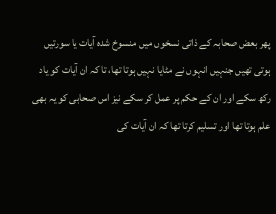پھر بعض صحابہ کے ذاتی نسخوں میں منسوخ شدہ آیات یا سورتیں ہوتی تھیں جنہیں انہوں نے مٹایا نہیں ہوتا تھا، تا کہ ان آیات کو یاد رکھ سکے اور ان کے حکم پر عمل کر سکے نیز اس صحابی کو یہ بھی علم ہوتا تھا اور تسلیم کرتا تھا کہ ان آیات کی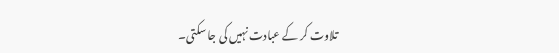تلاوت کر کے عبادت نہیں کی جا سکتی۔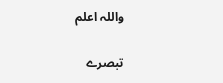واللہ اعلم

تبصرے